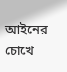আইনের চোখে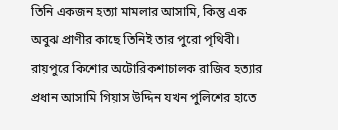তিনি একজন হত্যা মামলার আসামি, কিন্তু এক অবুঝ প্রাণীর কাছে তিনিই তার পুরো পৃথিবী।
রায়পুরে কিশোর অটোরিকশাচালক রাজিব হত্যার প্রধান আসামি গিয়াস উদ্দিন যখন পুলিশের হাতে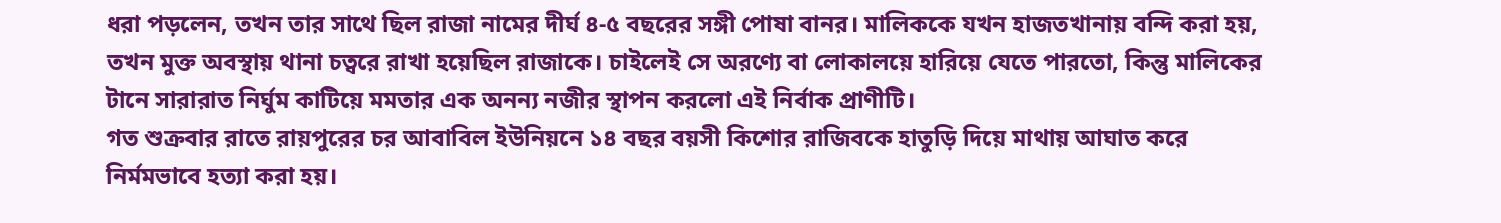ধরা পড়লেন, তখন তার সাথে ছিল রাজা নামের দীর্ঘ ৪-৫ বছরের সঙ্গী পোষা বানর। মালিককে যখন হাজতখানায় বন্দি করা হয়, তখন মুক্ত অবস্থায় থানা চত্বরে রাখা হয়েছিল রাজাকে। চাইলেই সে অরণ্যে বা লোকালয়ে হারিয়ে যেতে পারতো, কিন্তু মালিকের টানে সারারাত নির্ঘুম কাটিয়ে মমতার এক অনন্য নজীর স্থাপন করলো এই নির্বাক প্রাণীটি।
গত শুক্রবার রাতে রায়পুরের চর আবাবিল ইউনিয়নে ১৪ বছর বয়সী কিশোর রাজিবকে হাতুড়ি দিয়ে মাথায় আঘাত করে নির্মমভাবে হত্যা করা হয়।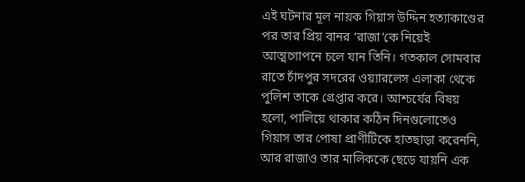এই ঘটনার মূল নায়ক গিয়াস উদ্দিন হত্যাকাণ্ডের পর তার প্রিয় বানর ‘রাজা’কে নিয়েই আত্মগোপনে চলে যান তিনি। গতকাল সোমবার রাতে চাঁদপুর সদরের ওয়্যারলেস এলাকা থেকে পুলিশ তাকে গ্রেপ্তার করে। আশ্চর্যের বিষয় হলো, পালিয়ে থাকার কঠিন দিনগুলোতেও গিয়াস তার পোষা প্রাণীটিকে হাতছাড়া করেননি, আর রাজাও তার মালিককে ছেড়ে যায়নি এক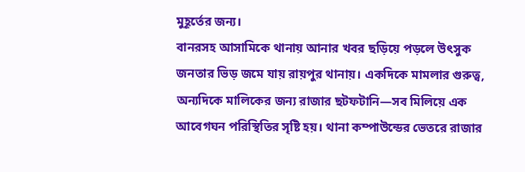মুহূর্তের জন্য।
বানরসহ আসামিকে থানায় আনার খবর ছড়িয়ে পড়লে উৎসুক জনতার ভিড় জমে যায় রায়পুর থানায়। একদিকে মামলার গুরুত্ব, অন্যদিকে মালিকের জন্য রাজার ছটফটানি—সব মিলিয়ে এক আবেগঘন পরিস্থিতির সৃষ্টি হয়। থানা কম্পাউন্ডের ভেতরে রাজার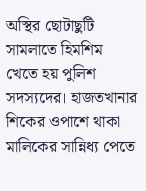অস্থির ছোটাছুটি সামলাতে হিমশিম খেতে হয় পুলিশ সদস্যদের। হাজতখানার শিকের ওপাশে থাকা মালিকের সান্নিধ্য পেতে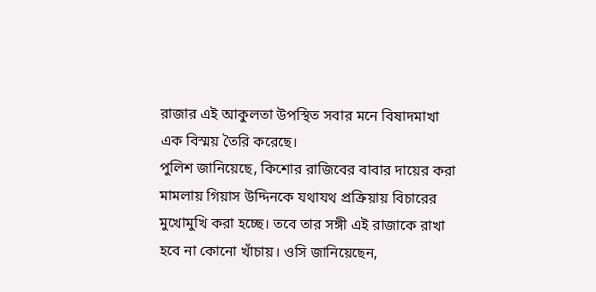রাজার এই আকুলতা উপস্থিত সবার মনে বিষাদমাখা এক বিস্ময় তৈরি করেছে।
পুলিশ জানিয়েছে, কিশোর রাজিবের বাবার দায়ের করা মামলায় গিয়াস উদ্দিনকে যথাযথ প্রক্রিয়ায় বিচারের মুখোমুখি করা হচ্ছে। তবে তার সঙ্গী এই রাজাকে রাখা হবে না কোনো খাঁচায়। ওসি জানিয়েছেন,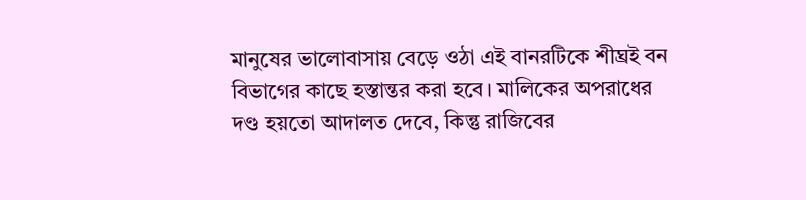মানুষের ভালোবাসায় বেড়ে ওঠা এই বানরটিকে শীঘ্রই বন বিভাগের কাছে হস্তান্তর করা হবে। মালিকের অপরাধের দণ্ড হয়তো আদালত দেবে, কিন্তু রাজিবের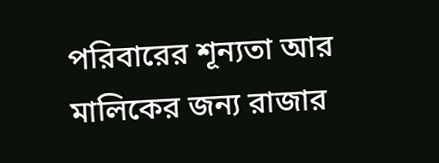পরিবারের শূন্যতা আর মালিকের জন্য রাজার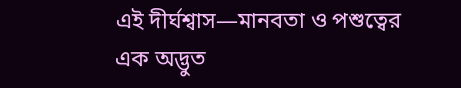এই দীর্ঘশ্বাস—মানবতা ও পশুত্বের এক অদ্ভুত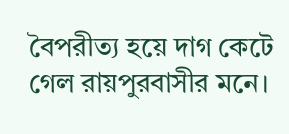বৈপরীত্য হয়ে দাগ কেটে গেল রায়পুরবাসীর মনে।